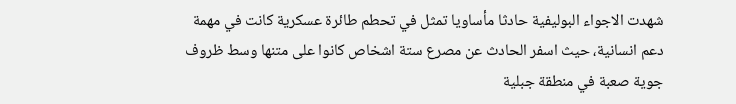شهدت الاجواء البوليفية حادثا مأساويا تمثل في تحطم طائرة عسكرية كانت في مهمة دعم انسانية، حيث اسفر الحادث عن مصرع ستة اشخاص كانوا على متنها وسط ظروف جوية صعبة في منطقة جبلية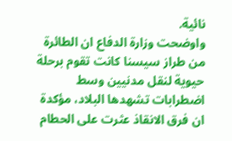نائية.
واوضحت وزارة الدفاع ان الطائرة من طراز سيسنا كانت تقوم برحلة حيوية لنقل مدنيين وسط اضطرابات تشهدها البلاد، مؤكدة ان فرق الانقاذ عثرت على الحطام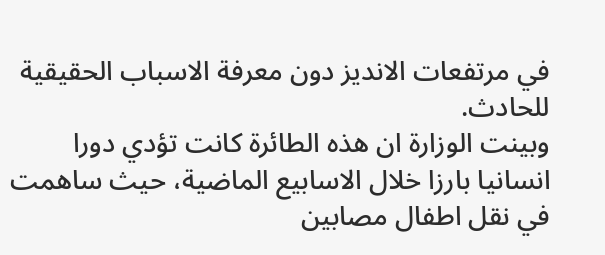في مرتفعات الانديز دون معرفة الاسباب الحقيقية للحادث.
وبينت الوزارة ان هذه الطائرة كانت تؤدي دورا انسانيا بارزا خلال الاسابيع الماضية، حيث ساهمت في نقل اطفال مصابين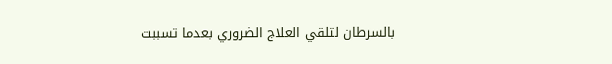بالسرطان لتلقي العلاج الضروري بعدما تسببت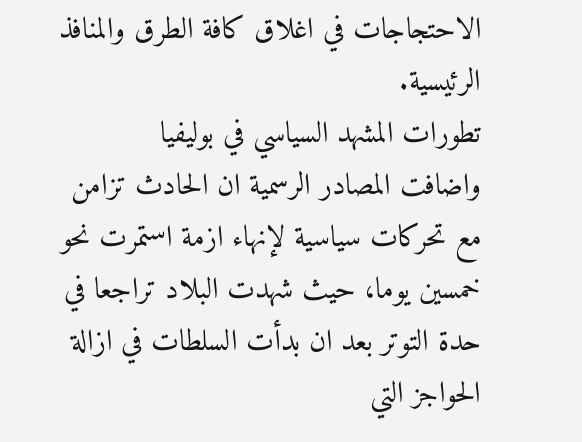الاحتجاجات في اغلاق كافة الطرق والمنافذ الرئيسية.
تطورات المشهد السياسي في بوليفيا
واضافت المصادر الرسمية ان الحادث تزامن مع تحركات سياسية لإنهاء ازمة استمرت نحو خمسين يوما، حيث شهدت البلاد تراجعا في حدة التوتر بعد ان بدأت السلطات في ازالة الحواجز التي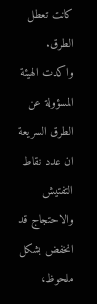كانت تعطل الطرق.
واكدت الهيئة المسؤولة عن الطرق السريعة ان عدد نقاط التفتيش والاحتجاج قد انخفض بشكل ملحوظ،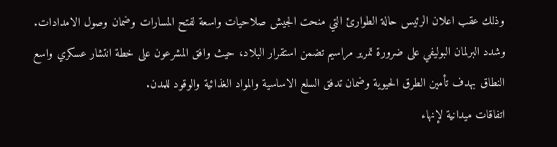وذلك عقب اعلان الرئيس حالة الطوارئ التي منحت الجيش صلاحيات واسعة لفتح المسارات وضمان وصول الامدادات.
وشدد البرلمان البوليفي على ضرورة تمرير مراسيم تضمن استقرار البلاد، حيث وافق المشرعون على خطة انتشار عسكري واسع النطاق بهدف تأمين الطرق الحيوية وضمان تدفق السلع الاساسية والمواد الغذائية والوقود للمدن.
اتفاقات ميدانية لإنهاء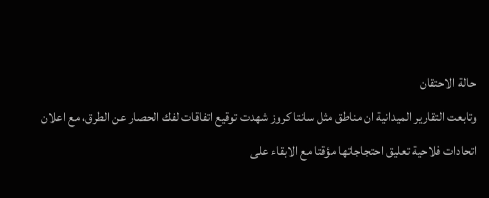حالة الاحتقان
وتابعت التقارير الميدانية ان مناطق مثل سانتا كروز شهدت توقيع اتفاقات لفك الحصار عن الطرق، مع اعلان اتحادات فلاحية تعليق احتجاجاتها مؤقتا مع الابقاء على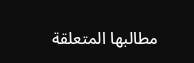مطالبها المتعلقة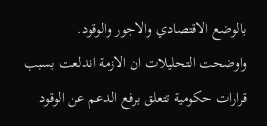بالوضع الاقتصادي والاجور والوقود.
واوضحت التحليلات ان الازمة اندلعت بسبب قرارات حكومية تتعلق برفع الدعم عن الوقود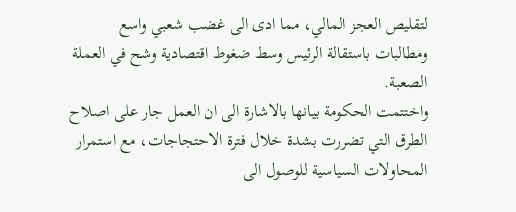لتقليص العجز المالي، مما ادى الى غضب شعبي واسع ومطالبات باستقالة الرئيس وسط ضغوط اقتصادية وشح في العملة الصعبة.
واختتمت الحكومة بيانها بالاشارة الى ان العمل جار على اصلاح الطرق التي تضررت بشدة خلال فترة الاحتجاجات، مع استمرار المحاولات السياسية للوصول الى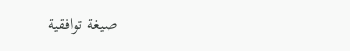صيغة توافقية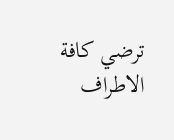ترضي كافة الاطراف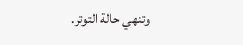وتنهي حالة التوتر.